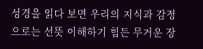성경을 읽다 보면 우리의 지식과 감정으로는 선뜻 이해하기 힘든 무거운 장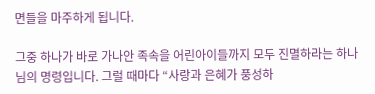면들을 마주하게 됩니다.

그중 하나가 바로 가나안 족속을 어린아이들까지 모두 진멸하라는 하나님의 명령입니다. 그럴 때마다 “사랑과 은혜가 풍성하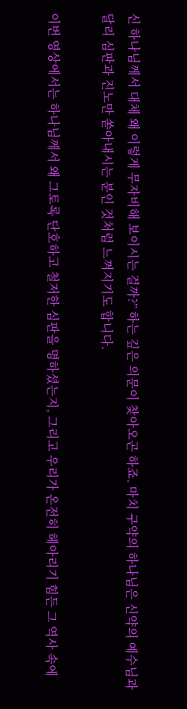신 하나님께서 대체 왜 이렇게 무자비해 보이시는 걸까?” 하는 깊은 의문이 찾아오곤 하죠. 마치 구약의 하나님은 신약의 예수님과 달리 심판과 진노만 쏟아내시는 분인 것처럼 느껴지기도 합니다.

이번 영상에서는 하나님께서 왜 그토록 단호하고 철저한 심판을 명하셨는지, 그리고 우리가 온전히 헤아리기 힘든 그 역사 속에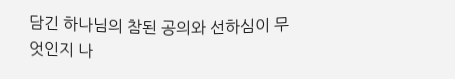담긴 하나님의 참된 공의와 선하심이 무엇인지 나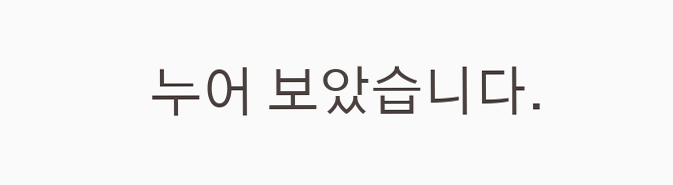누어 보았습니다.